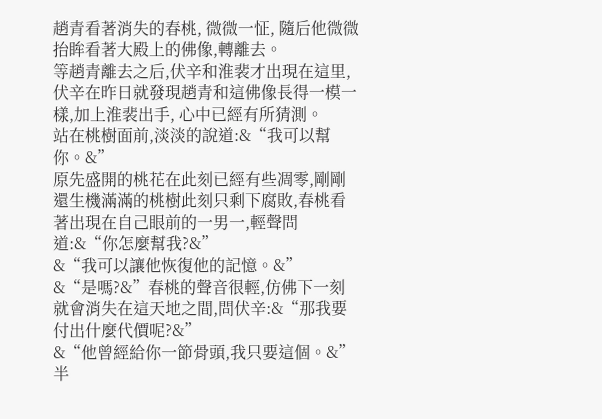趙青看著消失的春桃, 微微一怔, 隨后他微微抬眸看著大殿上的佛像,轉離去。
等趙青離去之后,伏辛和淮裴才出現在這里, 伏辛在昨日就發現趙青和這佛像長得一模一樣,加上淮裴出手, 心中已經有所猜測。
站在桃樹面前,淡淡的說道:&“我可以幫你。&”
原先盛開的桃花在此刻已經有些凋零,剛剛還生機滿滿的桃樹此刻只剩下腐敗,春桃看著出現在自己眼前的一男一,輕聲問道:&“你怎麼幫我?&”
&“我可以讓他恢復他的記憶。&”
&“是嗎?&”春桃的聲音很輕,仿佛下一刻就會消失在這天地之間,問伏辛:&“那我要付出什麼代價呢?&”
&“他曾經給你一節骨頭,我只要這個。&”
半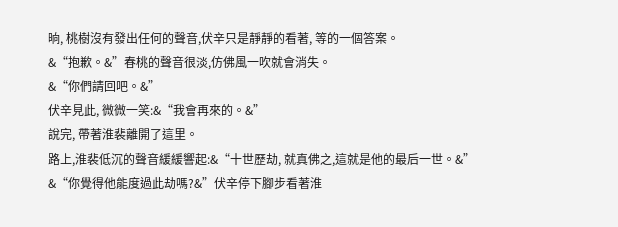晌, 桃樹沒有發出任何的聲音,伏辛只是靜靜的看著, 等的一個答案。
&“抱歉。&”春桃的聲音很淡,仿佛風一吹就會消失。
&“你們請回吧。&”
伏辛見此, 微微一笑:&“我會再來的。&”
說完, 帶著淮裴離開了這里。
路上,淮裴低沉的聲音緩緩響起:&“十世歷劫, 就真佛之,這就是他的最后一世。&”
&“你覺得他能度過此劫嗎?&”伏辛停下腳步看著淮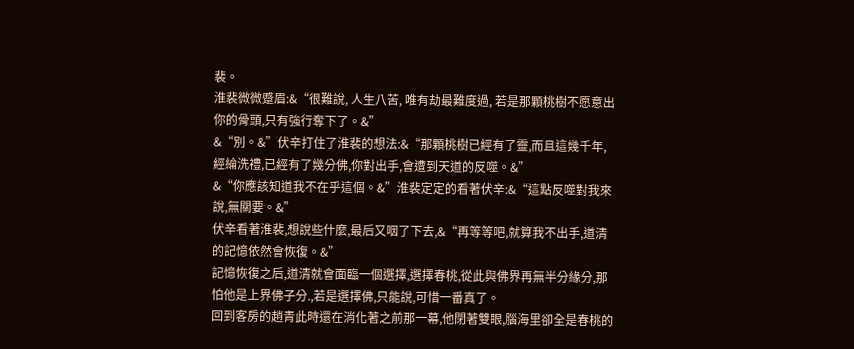裴。
淮裴微微蹙眉:&“很難說, 人生八苦, 唯有劫最難度過, 若是那顆桃樹不愿意出你的骨頭,只有強行奪下了。&”
&“別。&”伏辛打住了淮裴的想法:&“那顆桃樹已經有了靈,而且這幾千年,經綸洗禮,已經有了幾分佛,你對出手,會遭到天道的反噬。&”
&“你應該知道我不在乎這個。&”淮裴定定的看著伏辛:&“這點反噬對我來說,無關要。&”
伏辛看著淮裴,想說些什麼,最后又咽了下去,&“再等等吧,就算我不出手,道清的記憶依然會恢復。&”
記憶恢復之后,道清就會面臨一個選擇,選擇春桃,從此與佛界再無半分緣分,那怕他是上界佛子分.,若是選擇佛,只能說,可惜一番真了。
回到客房的趙青此時還在消化著之前那一幕,他閉著雙眼,腦海里卻全是春桃的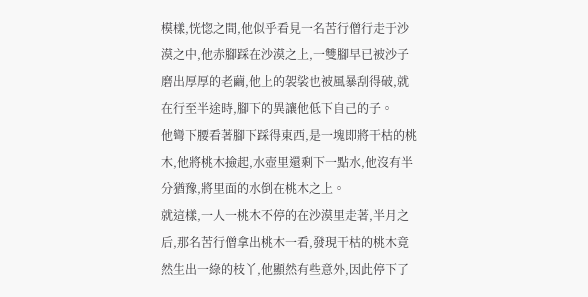模樣,恍惚之間,他似乎看見一名苦行僧行走于沙漠之中,他赤腳踩在沙漠之上,一雙腳早已被沙子磨出厚厚的老繭,他上的袈裟也被風暴刮得破,就在行至半途時,腳下的異讓他低下自己的子。
他彎下腰看著腳下踩得東西,是一塊即將干枯的桃木,他將桃木撿起,水壺里還剩下一點水,他沒有半分猶豫,將里面的水倒在桃木之上。
就這樣,一人一桃木不停的在沙漠里走著,半月之后,那名苦行僧拿出桃木一看,發現干枯的桃木竟然生出一綠的枝丫,他顯然有些意外,因此停下了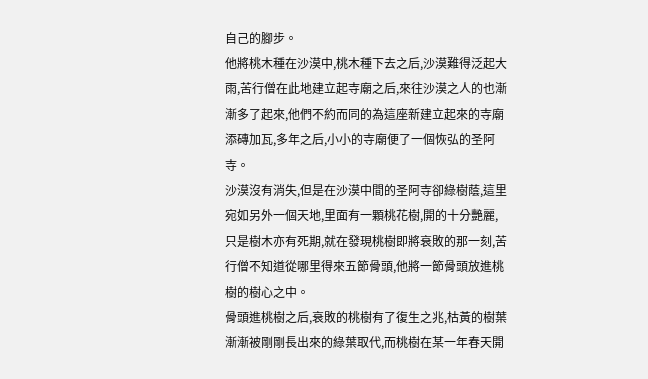自己的腳步。
他將桃木種在沙漠中,桃木種下去之后,沙漠難得泛起大雨,苦行僧在此地建立起寺廟之后,來往沙漠之人的也漸漸多了起來,他們不約而同的為這座新建立起來的寺廟添磚加瓦,多年之后,小小的寺廟便了一個恢弘的圣阿寺。
沙漠沒有消失,但是在沙漠中間的圣阿寺卻綠樹蔭,這里宛如另外一個天地,里面有一顆桃花樹,開的十分艷麗,只是樹木亦有死期,就在發現桃樹即將衰敗的那一刻,苦行僧不知道從哪里得來五節骨頭,他將一節骨頭放進桃樹的樹心之中。
骨頭進桃樹之后,衰敗的桃樹有了復生之兆,枯黃的樹葉漸漸被剛剛長出來的綠葉取代,而桃樹在某一年春天開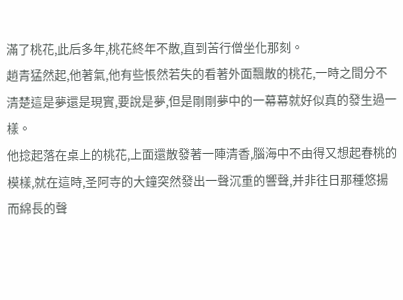滿了桃花,此后多年,桃花終年不散,直到苦行僧坐化那刻。
趙青猛然起,他著氣,他有些悵然若失的看著外面飄散的桃花,一時之間分不清楚這是夢還是現實,要說是夢,但是剛剛夢中的一幕幕就好似真的發生過一樣。
他捻起落在桌上的桃花,上面還散發著一陣清香,腦海中不由得又想起春桃的模樣,就在這時,圣阿寺的大鐘突然發出一聲沉重的響聲,并非往日那種悠揚而綿長的聲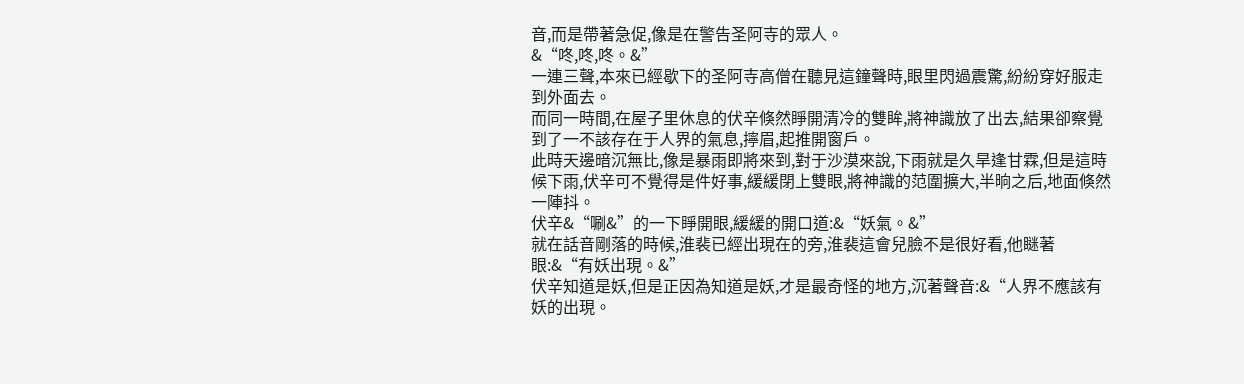音,而是帶著急促,像是在警告圣阿寺的眾人。
&“咚,咚,咚。&”
一連三聲,本來已經歇下的圣阿寺高僧在聽見這鐘聲時,眼里閃過震驚,紛紛穿好服走到外面去。
而同一時間,在屋子里休息的伏辛倏然睜開清冷的雙眸,將神識放了出去,結果卻察覺到了一不該存在于人界的氣息,擰眉,起推開窗戶。
此時天邊暗沉無比,像是暴雨即將來到,對于沙漠來說,下雨就是久旱逢甘霖,但是這時候下雨,伏辛可不覺得是件好事,緩緩閉上雙眼,將神識的范圍擴大,半晌之后,地面倏然一陣抖。
伏辛&“唰&”的一下睜開眼,緩緩的開口道:&“妖氣。&”
就在話音剛落的時候,淮裴已經出現在的旁,淮裴這會兒臉不是很好看,他瞇著眼:&“有妖出現。&”
伏辛知道是妖,但是正因為知道是妖,才是最奇怪的地方,沉著聲音:&“人界不應該有妖的出現。